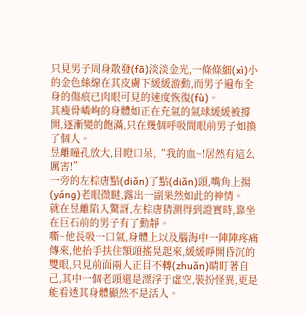只見男子周身散發(fā)淡淡金光,一條條細(xì)小的金色絲線在其皮膚下緩緩游動,而男子遍布全身的傷痕已肉眼可見的速度恢復(fù)。
其瘦骨嶙峋的身體如正在充氣的氣球緩緩被撐開,逐漸變的飽滿,只在幾個呼吸間眼前男子如換了個人。
昱離瞳孔放大,目瞪口呆,“我的血~!居然有這么厲害!”
一旁的左棕唐點(diǎn)了點(diǎn)頭,嘴角上揚(yáng)老眼微瞇,露出一副果然如此的神情。
就在昱離陷入驚訝,左棕唐猜測得到證實時,靠坐在巨石前的男子有了動靜。
嘶~他長吸一口氣,身體上以及腦海中一陣陣疼痛傳來,他抬手扶住額頭搖晃起來,緩緩睜開昏沉的雙眼,只見前面兩人正目不轉(zhuǎn)睛盯著自己,其中一個老頭還是漂浮于虛空,裝扮怪異,更是能看透其身體顯然不是活人。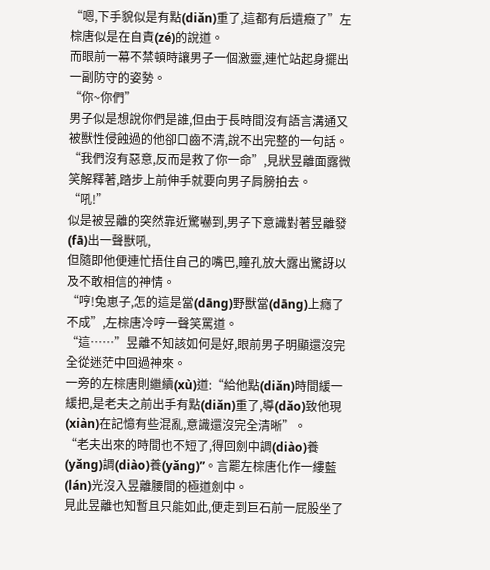“嗯,下手貌似是有點(diǎn)重了,這都有后遺癥了”左棕唐似是在自責(zé)的說道。
而眼前一幕不禁頓時讓男子一個激靈,連忙站起身擺出一副防守的姿勢。
“你~你們”
男子似是想說你們是誰,但由于長時間沒有語言溝通又被獸性侵蝕過的他卻口齒不清,說不出完整的一句話。
“我們沒有惡意,反而是救了你一命”,見狀昱離面露微笑解釋著,踏步上前伸手就要向男子肩膀拍去。
“吼!”
似是被昱離的突然靠近驚嚇到,男子下意識對著昱離發(fā)出一聲獸吼,
但隨即他便連忙捂住自己的嘴巴,瞳孔放大露出驚訝以及不敢相信的神情。
“哼!兔崽子,怎的這是當(dāng)野獸當(dāng)上癮了不成”,左棕唐冷哼一聲笑罵道。
“這……”昱離不知該如何是好,眼前男子明顯還沒完全從迷茫中回過神來。
一旁的左棕唐則繼續(xù)道:“給他點(diǎn)時間緩一緩把,是老夫之前出手有點(diǎn)重了,導(dǎo)致他現(xiàn)在記憶有些混亂,意識還沒完全清晰”。
“老夫出來的時間也不短了,得回劍中調(diào)養(yǎng)調(diào)養(yǎng)”。言罷左棕唐化作一縷藍(lán)光沒入昱離腰間的極道劍中。
見此昱離也知暫且只能如此,便走到巨石前一屁股坐了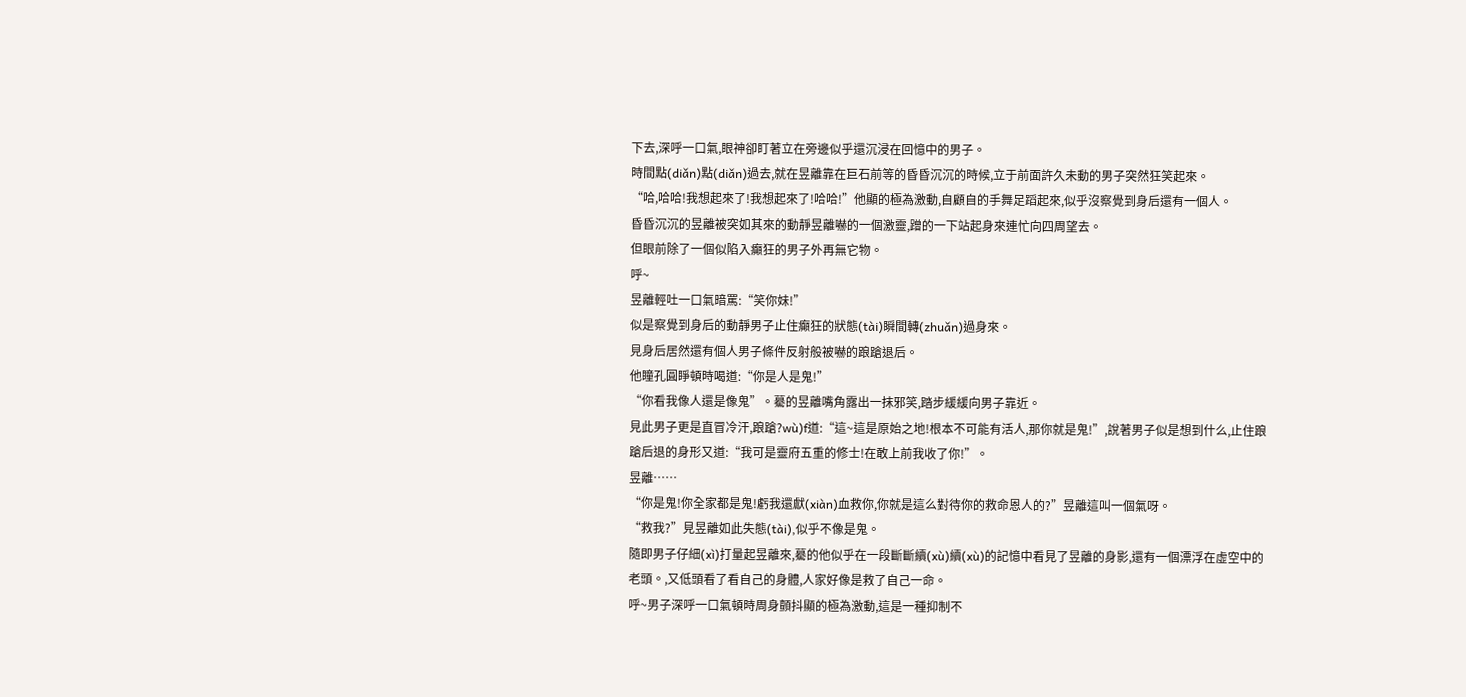下去,深呼一口氣,眼神卻盯著立在旁邊似乎還沉浸在回憶中的男子。
時間點(diǎn)點(diǎn)過去,就在昱離靠在巨石前等的昏昏沉沉的時候,立于前面許久未動的男子突然狂笑起來。
“哈,哈哈!我想起來了!我想起來了!哈哈!”他顯的極為激動,自顧自的手舞足蹈起來,似乎沒察覺到身后還有一個人。
昏昏沉沉的昱離被突如其來的動靜昱離嚇的一個激靈,蹭的一下站起身來連忙向四周望去。
但眼前除了一個似陷入癲狂的男子外再無它物。
呼~
昱離輕吐一口氣暗罵:“笑你妹!”
似是察覺到身后的動靜男子止住癲狂的狀態(tài)瞬間轉(zhuǎn)過身來。
見身后居然還有個人男子條件反射般被嚇的踉蹌退后。
他瞳孔圓睜頓時喝道:“你是人是鬼!”
“你看我像人還是像鬼”。驀的昱離嘴角露出一抹邪笑,踏步緩緩向男子靠近。
見此男子更是直冒冷汗,踉蹌?wù)f道:“這~這是原始之地!根本不可能有活人,那你就是鬼!”,說著男子似是想到什么,止住踉蹌后退的身形又道:“我可是靈府五重的修士!在敢上前我收了你!”。
昱離……
“你是鬼!你全家都是鬼!虧我還獻(xiàn)血救你,你就是這么對待你的救命恩人的?”昱離這叫一個氣呀。
“救我?”見昱離如此失態(tài),似乎不像是鬼。
隨即男子仔細(xì)打量起昱離來,驀的他似乎在一段斷斷續(xù)續(xù)的記憶中看見了昱離的身影,還有一個漂浮在虛空中的老頭。,又低頭看了看自己的身體,人家好像是救了自己一命。
呼~男子深呼一口氣頓時周身顫抖顯的極為激動,這是一種抑制不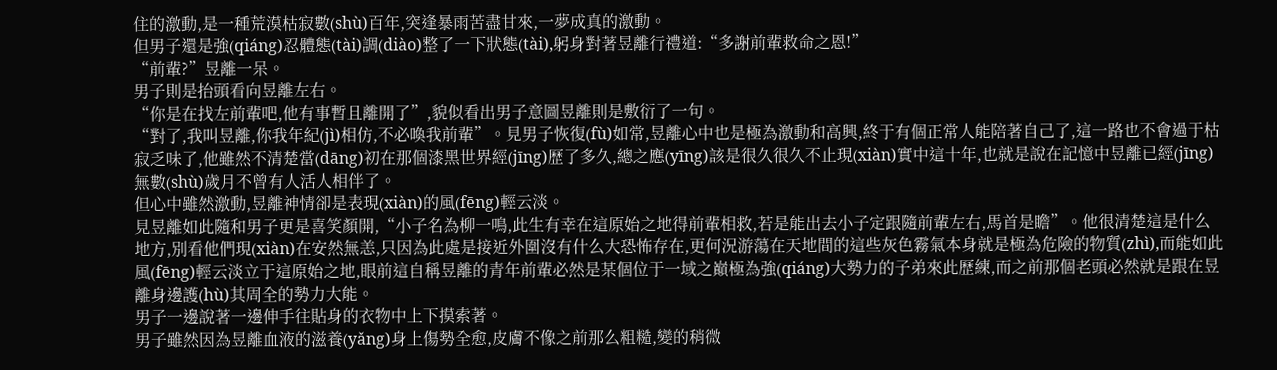住的激動,是一種荒漠枯寂數(shù)百年,突逢暴雨苦盡甘來,一夢成真的激動。
但男子還是強(qiáng)忍體態(tài)調(diào)整了一下狀態(tài),躬身對著昱離行禮道:“多謝前輩救命之恩!”
“前輩?”昱離一呆。
男子則是抬頭看向昱離左右。
“你是在找左前輩吧,他有事暫且離開了”,貌似看出男子意圖昱離則是敷衍了一句。
“對了,我叫昱離,你我年紀(jì)相仿,不必喚我前輩”。見男子恢復(fù)如常,昱離心中也是極為激動和高興,終于有個正常人能陪著自己了,這一路也不會過于枯寂乏味了,他雖然不清楚當(dāng)初在那個漆黑世界經(jīng)歷了多久,總之應(yīng)該是很久很久不止現(xiàn)實中這十年,也就是說在記憶中昱離已經(jīng)無數(shù)歲月不曾有人活人相伴了。
但心中雖然激動,昱離神情卻是表現(xiàn)的風(fēng)輕云淡。
見昱離如此隨和男子更是喜笑顏開,“小子名為柳一鳴,此生有幸在這原始之地得前輩相救,若是能出去小子定跟隨前輩左右,馬首是瞻”。他很清楚這是什么地方,別看他們現(xiàn)在安然無恙,只因為此處是接近外圍沒有什么大恐怖存在,更何況游蕩在天地間的這些灰色霧氣本身就是極為危險的物質(zhì),而能如此風(fēng)輕云淡立于這原始之地,眼前這自稱昱離的青年前輩必然是某個位于一域之巔極為強(qiáng)大勢力的子弟來此歷練,而之前那個老頭必然就是跟在昱離身邊護(hù)其周全的勢力大能。
男子一邊說著一邊伸手往貼身的衣物中上下摸索著。
男子雖然因為昱離血液的滋養(yǎng)身上傷勢全愈,皮膚不像之前那么粗糙,變的稍微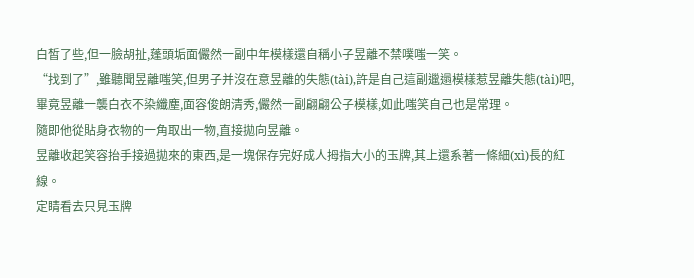白皙了些,但一臉胡扯,蓬頭垢面儼然一副中年模樣還自稱小子昱離不禁噗嗤一笑。
“找到了”,雖聽聞昱離嗤笑,但男子并沒在意昱離的失態(tài),許是自己這副邋遢模樣惹昱離失態(tài)吧,畢竟昱離一襲白衣不染纖塵,面容俊朗清秀,儼然一副翩翩公子模樣,如此嗤笑自己也是常理。
隨即他從貼身衣物的一角取出一物,直接拋向昱離。
昱離收起笑容抬手接過拋來的東西,是一塊保存完好成人拇指大小的玉牌,其上還系著一條細(xì)長的紅線。
定睛看去只見玉牌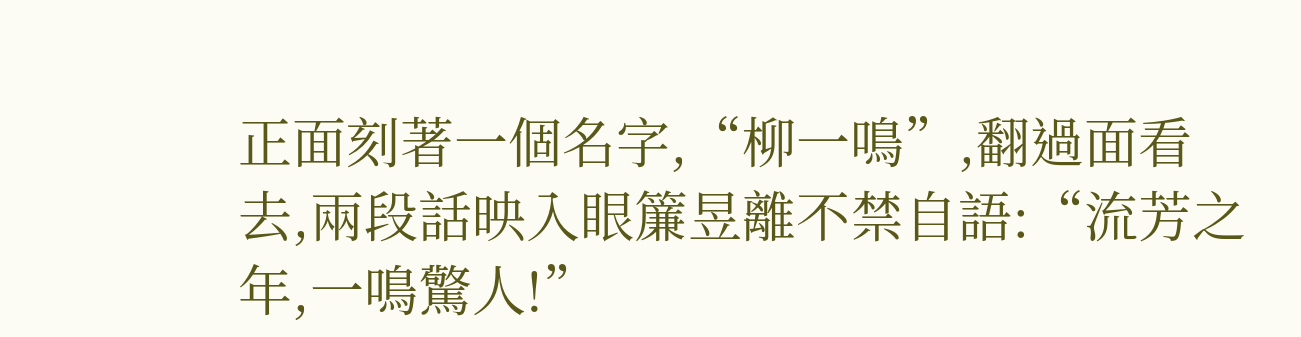正面刻著一個名字,“柳一鳴”,翻過面看去,兩段話映入眼簾昱離不禁自語:“流芳之年,一鳴驚人!”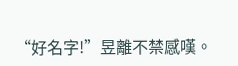“好名字!”昱離不禁感嘆。